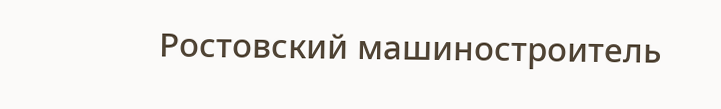Ростовский машиностроитель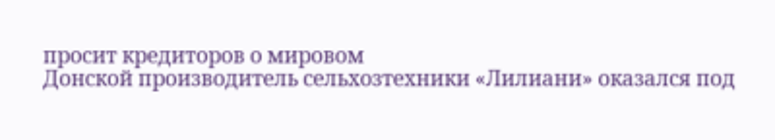просит кредиторов о мировом
Донской производитель сельхозтехники «Лилиани» оказался под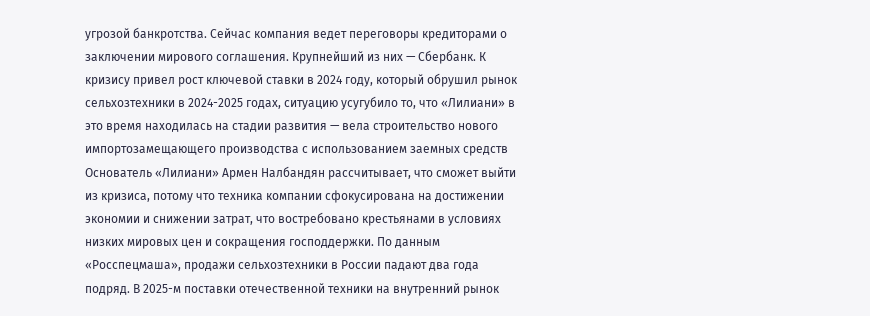угрозой банкротства. Сейчас компания ведет переговоры кредиторами о заключении мирового соглашения. Крупнейший из них — Сбербанк. К кризису привел рост ключевой ставки в 2024 году, который обрушил рынок сельхозтехники в 2024-2025 годах, ситуацию усугубило то, что «Лилиани» в это время находилась на стадии развития — вела строительство нового импортозамещающего производства с использованием заемных средств Основатель «Лилиани» Армен Налбандян рассчитывает, что сможет выйти из кризиса, потому что техника компании сфокусирована на достижении экономии и снижении затрат, что востребовано крестьянами в условиях низких мировых цен и сокращения господдержки. По данным «Росспецмаша», продажи сельхозтехники в России падают два года подряд. В 2025-м поставки отечественной техники на внутренний рынок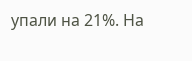упали на 21%. На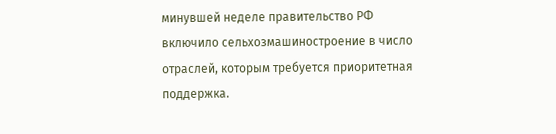минувшей неделе правительство РФ включило сельхозмашиностроение в число отраслей, которым требуется приоритетная поддержка.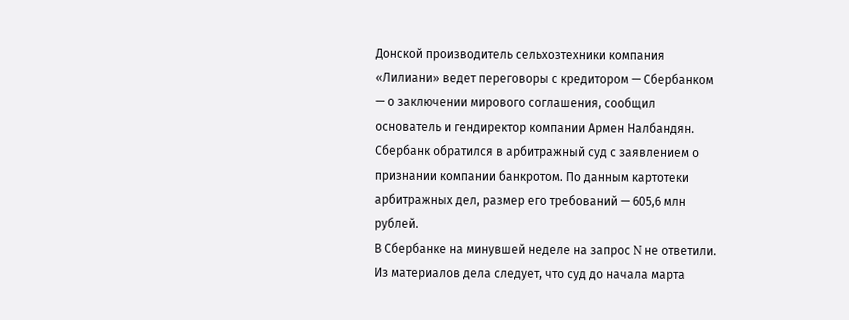Донской производитель сельхозтехники компания «Лилиани» ведет переговоры с кредитором — Сбербанком — о заключении мирового соглашения, сообщил основатель и гендиректор компании Армен Налбандян. Сбербанк обратился в арбитражный суд с заявлением о признании компании банкротом. По данным картотеки арбитражных дел, размер его требований — 605,6 млн рублей.
В Сбербанке на минувшей неделе на запрос N не ответили. Из материалов дела следует, что суд до начала марта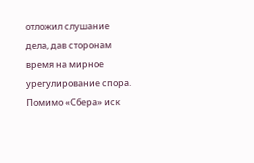отложил слушание дела, дав сторонам время на мирное урегулирование спора.
Помимо «Сбера» иск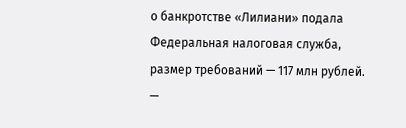о банкротстве «Лилиани» подала Федеральная налоговая служба, размер требований — 117 млн рублей.
—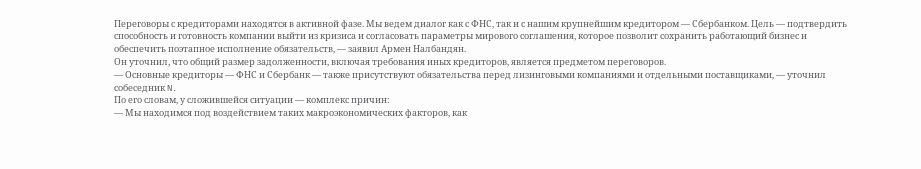Переговоры с кредиторами находятся в активной фазе. Мы ведем диалог как с ФНС, так и с нашим крупнейшим кредитором — Сбербанком. Цель — подтвердить способность и готовность компании выйти из кризиса и согласовать параметры мирового соглашения, которое позволит сохранить работающий бизнес и обеспечить поэтапное исполнение обязательств, — заявил Армен Налбандян.
Он уточнил, что общий размер задолженности, включая требования иных кредиторов, является предметом переговоров.
— Основные кредиторы — ФНС и Сбербанк — также присутствуют обязательства перед лизинговыми компаниями и отдельными поставщиками, — уточнил собеседник N.
По его словам, у сложившейся ситуации — комплекс причин:
— Мы находимся под воздействием таких макроэкономических факторов, как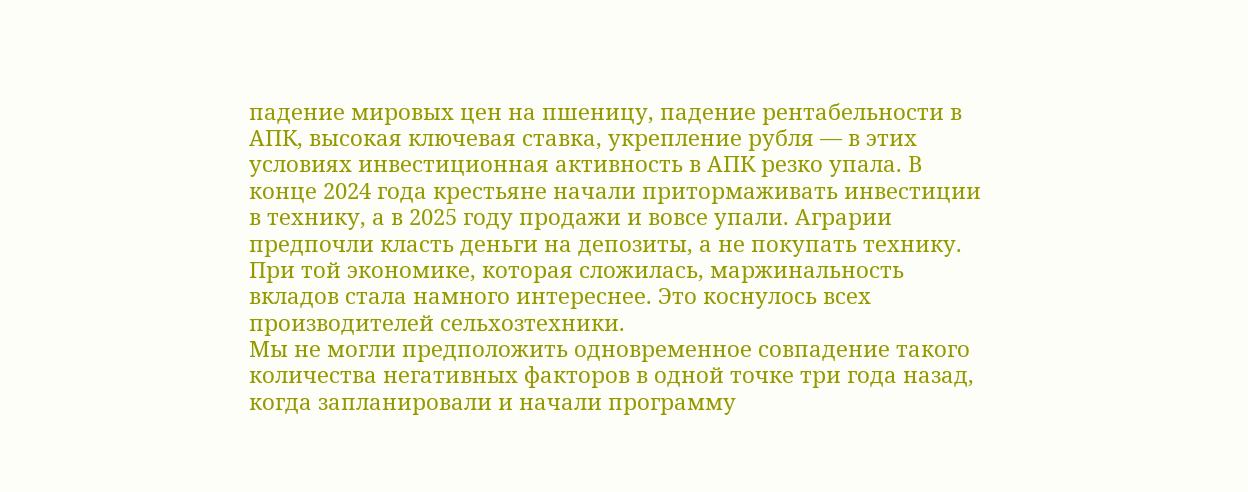падение мировых цен на пшеницу, падение рентабельности в АПК, высокая ключевая ставка, укрепление рубля — в этих условиях инвестиционная активность в АПК резко упала. В конце 2024 года крестьяне начали притормаживать инвестиции в технику, а в 2025 году продажи и вовсе упали. Аграрии предпочли класть деньги на депозиты, а не покупать технику. При той экономике, которая сложилась, маржинальность вкладов стала намного интереснее. Это коснулось всех производителей сельхозтехники.
Мы не могли предположить одновременное совпадение такого количества негативных факторов в одной точке три года назад, когда запланировали и начали программу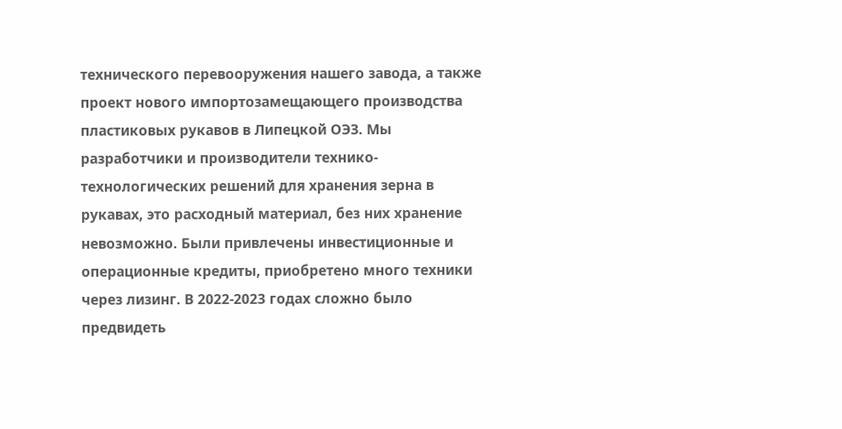технического перевооружения нашего завода, а также проект нового импортозамещающего производства пластиковых рукавов в Липецкой ОЭЗ. Мы разработчики и производители технико-технологических решений для хранения зерна в рукавах, это расходный материал, без них хранение невозможно. Были привлечены инвестиционные и операционные кредиты, приобретено много техники через лизинг. В 2022-2023 годах сложно было предвидеть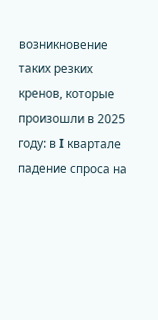возникновение таких резких кренов, которые произошли в 2025 году: в I квартале падение спроса на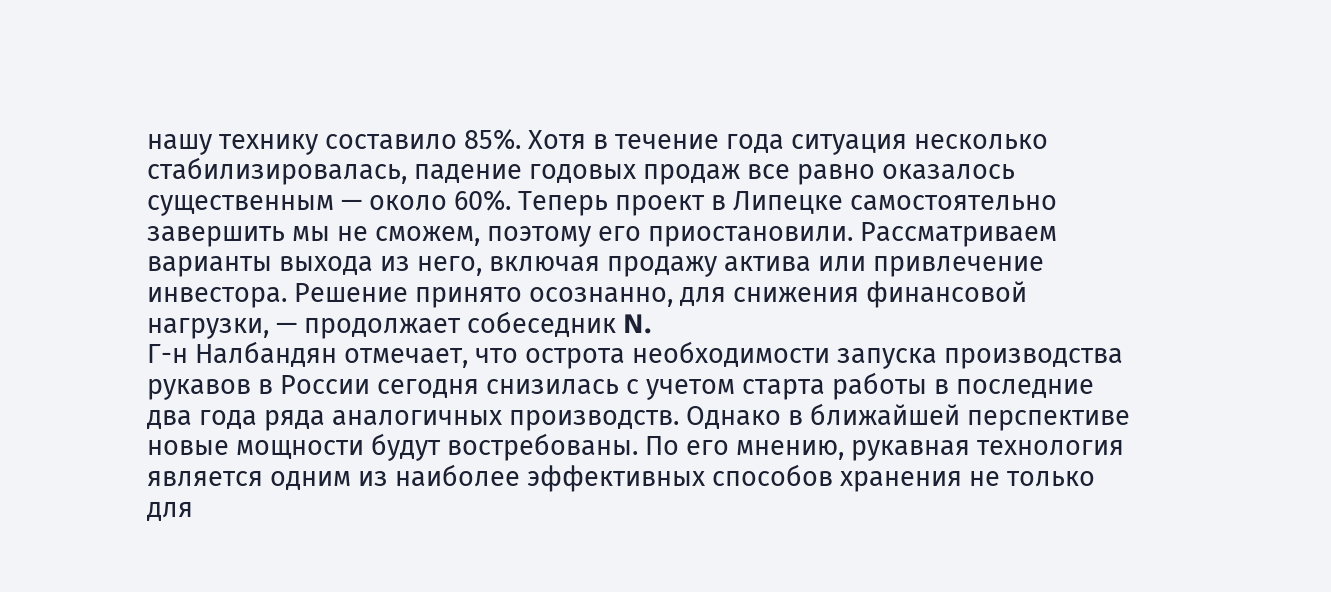нашу технику составило 85%. Хотя в течение года ситуация несколько стабилизировалась, падение годовых продаж все равно оказалось существенным — около 60%. Теперь проект в Липецке самостоятельно завершить мы не сможем, поэтому его приостановили. Рассматриваем варианты выхода из него, включая продажу актива или привлечение инвестора. Решение принято осознанно, для снижения финансовой нагрузки, — продолжает собеседник N.
Г-н Налбандян отмечает, что острота необходимости запуска производства рукавов в России сегодня снизилась с учетом старта работы в последние два года ряда аналогичных производств. Однако в ближайшей перспективе новые мощности будут востребованы. По его мнению, рукавная технология является одним из наиболее эффективных способов хранения не только для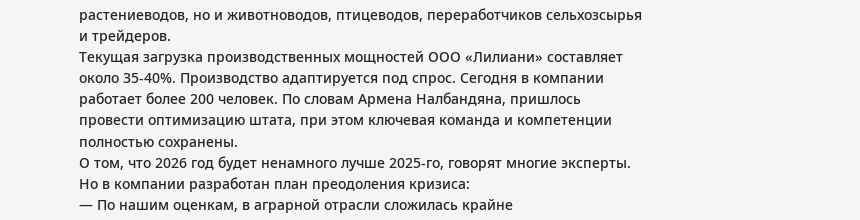растениеводов, но и животноводов, птицеводов, переработчиков сельхозсырья и трейдеров.
Текущая загрузка производственных мощностей ООО «Лилиани» составляет около 35-40%. Производство адаптируется под спрос. Сегодня в компании работает более 200 человек. По словам Армена Налбандяна, пришлось провести оптимизацию штата, при этом ключевая команда и компетенции полностью сохранены.
О том, что 2026 год будет ненамного лучше 2025-го, говорят многие эксперты. Но в компании разработан план преодоления кризиса:
— По нашим оценкам, в аграрной отрасли сложилась крайне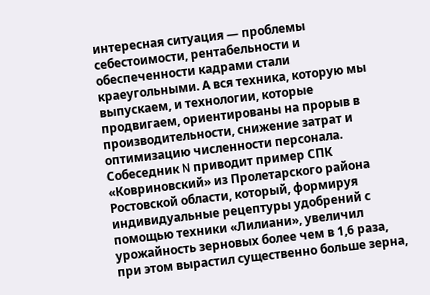интересная ситуация — проблемы себестоимости, рентабельности и обеспеченности кадрами стали краеугольными. А вся техника, которую мы выпускаем, и технологии, которые продвигаем, ориентированы на прорыв в производительности, снижение затрат и оптимизацию численности персонала.
Собеседник N приводит пример СПК «Ковриновский» из Пролетарского района Ростовской области, который, формируя индивидуальные рецептуры удобрений с помощью техники «Лилиани», увеличил урожайность зерновых более чем в 1,6 раза, при этом вырастил существенно больше зерна,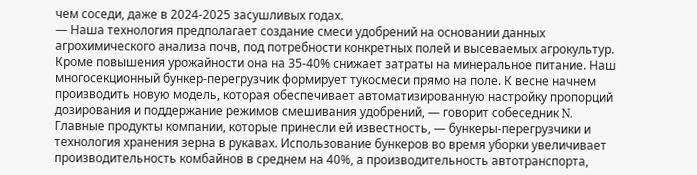чем соседи, даже в 2024-2025 засушливых годах.
— Наша технология предполагает создание смеси удобрений на основании данных агрохимического анализа почв, под потребности конкретных полей и высеваемых агрокультур. Кроме повышения урожайности она на 35-40% снижает затраты на минеральное питание. Наш многосекционный бункер-перегрузчик формирует тукосмеси прямо на поле. К весне начнем производить новую модель, которая обеспечивает автоматизированную настройку пропорций дозирования и поддержание режимов смешивания удобрений, — говорит собеседник N.
Главные продукты компании, которые принесли ей известность, — бункеры-перегрузчики и технология хранения зерна в рукавах. Использование бункеров во время уборки увеличивает производительность комбайнов в среднем на 40%, а производительность автотранспорта,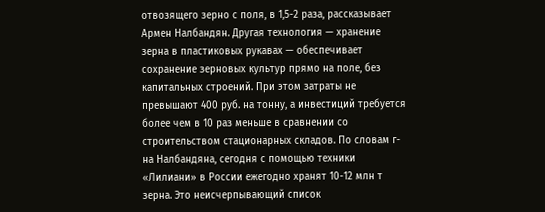отвозящего зерно с поля, в 1,5-2 раза, рассказывает Армен Налбандян. Другая технология — хранение зерна в пластиковых рукавах — обеспечивает сохранение зерновых культур прямо на поле, без капитальных строений. При этом затраты не превышают 400 руб. на тонну, а инвестиций требуется более чем в 10 раз меньше в сравнении со строительством стационарных складов. По словам г-на Налбандяна, сегодня с помощью техники «Лилиани» в России ежегодно хранят 10-12 млн т зерна. Это неисчерпывающий список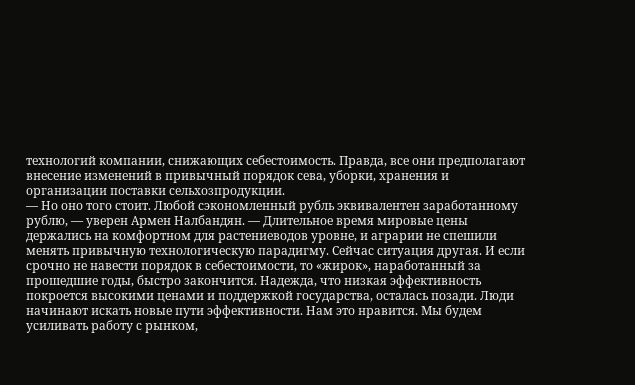технологий компании, снижающих себестоимость. Правда, все они предполагают внесение изменений в привычный порядок сева, уборки, хранения и организации поставки сельхозпродукции.
— Но оно того стоит. Любой сэкономленный рубль эквивалентен заработанному рублю, — уверен Армен Налбандян. — Длительное время мировые цены держались на комфортном для растениеводов уровне, и аграрии не спешили менять привычную технологическую парадигму. Сейчас ситуация другая. И если срочно не навести порядок в себестоимости, то «жирок», наработанный за прошедшие годы, быстро закончится. Надежда, что низкая эффективность покроется высокими ценами и поддержкой государства, осталась позади. Люди начинают искать новые пути эффективности. Нам это нравится. Мы будем усиливать работу с рынком,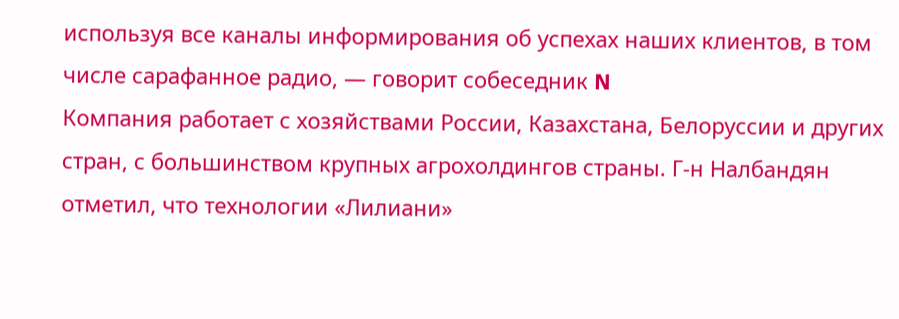используя все каналы информирования об успехах наших клиентов, в том числе сарафанное радио, — говорит собеседник N
Компания работает с хозяйствами России, Казахстана, Белоруссии и других стран, с большинством крупных агрохолдингов страны. Г-н Налбандян отметил, что технологии «Лилиани»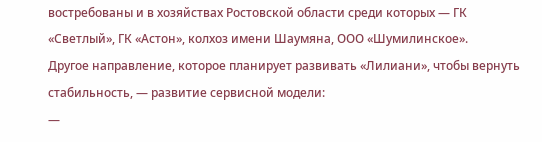востребованы и в хозяйствах Ростовской области среди которых — ГК «Светлый», ГК «Астон», колхоз имени Шаумяна, ООО «Шумилинское».
Другое направление, которое планирует развивать «Лилиани», чтобы вернуть стабильность, — развитие сервисной модели:
—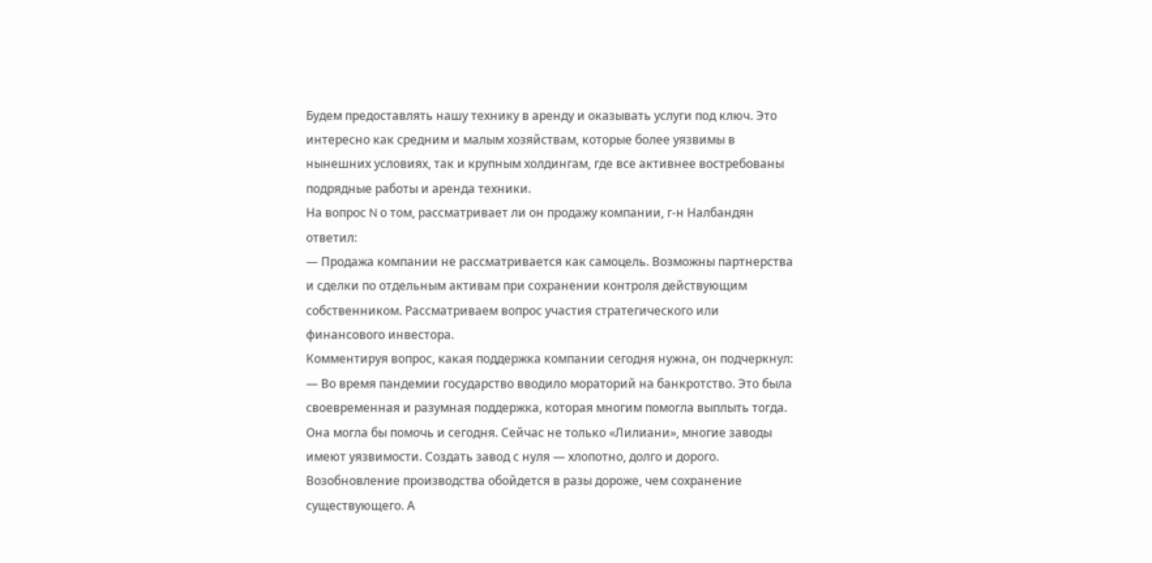Будем предоставлять нашу технику в аренду и оказывать услуги под ключ. Это интересно как средним и малым хозяйствам, которые более уязвимы в нынешних условиях, так и крупным холдингам, где все активнее востребованы подрядные работы и аренда техники.
На вопрос N о том, рассматривает ли он продажу компании, г-н Налбандян ответил:
— Продажа компании не рассматривается как самоцель. Возможны партнерства и сделки по отдельным активам при сохранении контроля действующим собственником. Рассматриваем вопрос участия стратегического или финансового инвестора.
Комментируя вопрос, какая поддержка компании сегодня нужна, он подчеркнул:
— Во время пандемии государство вводило мораторий на банкротство. Это была своевременная и разумная поддержка, которая многим помогла выплыть тогда. Она могла бы помочь и сегодня. Сейчас не только «Лилиани», многие заводы имеют уязвимости. Создать завод с нуля — хлопотно, долго и дорого. Возобновление производства обойдется в разы дороже, чем сохранение существующего. А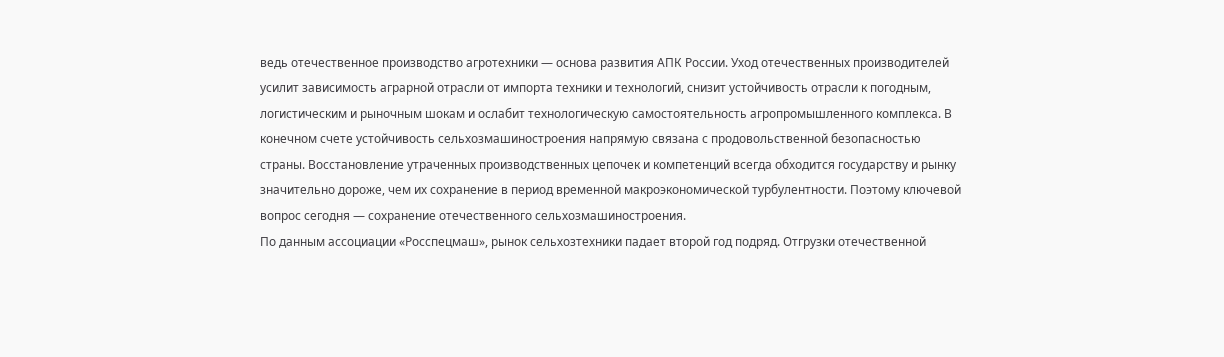ведь отечественное производство агротехники — основа развития АПК России. Уход отечественных производителей усилит зависимость аграрной отрасли от импорта техники и технологий, снизит устойчивость отрасли к погодным, логистическим и рыночным шокам и ослабит технологическую самостоятельность агропромышленного комплекса. В конечном счете устойчивость сельхозмашиностроения напрямую связана с продовольственной безопасностью страны. Восстановление утраченных производственных цепочек и компетенций всегда обходится государству и рынку значительно дороже, чем их сохранение в период временной макроэкономической турбулентности. Поэтому ключевой вопрос сегодня — сохранение отечественного сельхозмашиностроения.
По данным ассоциации «Росспецмаш», рынок сельхозтехники падает второй год подряд. Отгрузки отечественной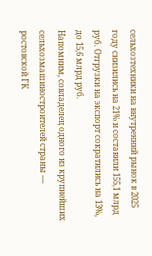сельхозтехники на внутренний рынок в 2025 году снизились на 21% и составили 155,1 млрд руб. Отгрузки на экспорт сократились на 13%, до 15,6 млрд руб.
Напомним, совладелец одного из крупнейших сельхозмашиностроителей страны — ростовской ГК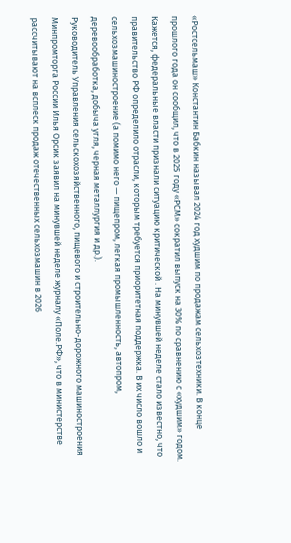«Ростсельмаш» Константин Бабкин называл 2024 год худшим по продажам сельхозтехники. В конце прошлого года он сообщил, что в 2025 году «РСМ» сократил выпуск на 30% по сравнению с «худшим» годом.
Кажется, федеральные власти признали ситуацию критической . На минувшей неделе стало известно, что правительство РФ определило отрасли, которым требуется приоритетная поддержка. В их число вошло и сельхозмашиностроение (а помимо него — пищепром, легкая промышленность, автопром, деревообработка, добыча угля, черная металлургия и др.).
Руководитель Управления сельскохозяйственного, пищевого и строительно-дорожного машиностроения Минпромторга России Илья Орсик заявил на минувшей неделе журналу «Поле.РФ», что в министерстве рассчитывают на всплеск продаж отечественных сельхозмашин в 2026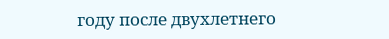году после двухлетнего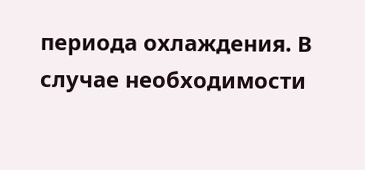периода охлаждения. В случае необходимости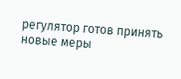регулятор готов принять новые меры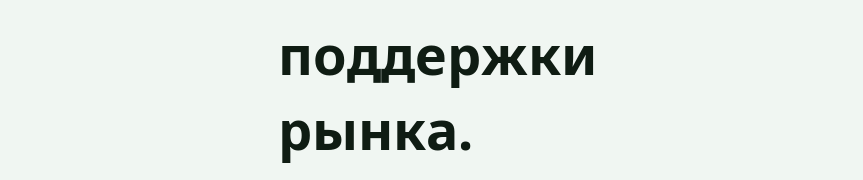поддержки рынка.